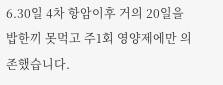6.30일 4차 항암이후 거의 20일을 밥한끼 못먹고 주1회 영양제에만 의존했습니다.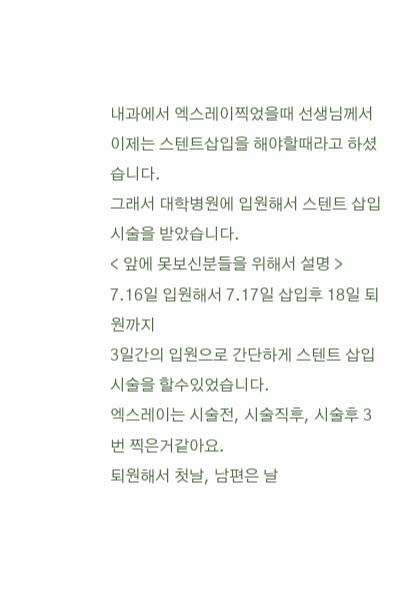내과에서 엑스레이찍었을때 선생님께서 이제는 스텐트삽입을 해야할때라고 하셨습니다.
그래서 대학병원에 입원해서 스텐트 삽입 시술을 받았습니다.
< 앞에 못보신분들을 위해서 설명 >
7.16일 입원해서 7.17일 삽입후 18일 퇴원까지
3일간의 입원으로 간단하게 스텐트 삽입 시술을 할수있었습니다.
엑스레이는 시술전, 시술직후, 시술후 3번 찍은거같아요.
퇴원해서 첫날, 남편은 날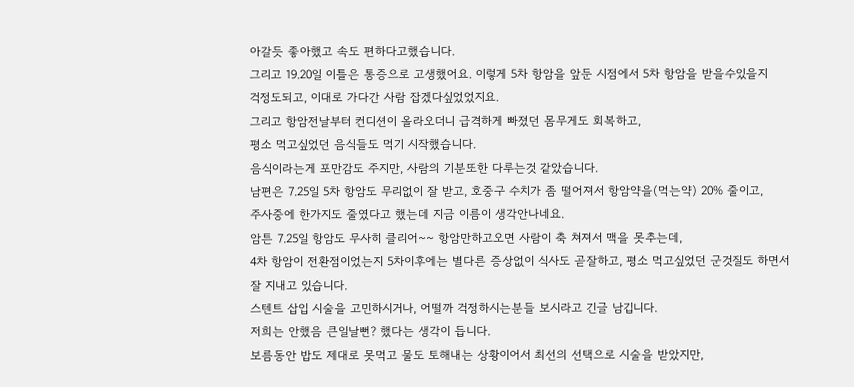아갈듯 좋아했고 속도 편하다고했습니다.
그리고 19.20일 이틀은 통증으로 고생했어요. 이렇게 5차 항암을 앞둔 시점에서 5차 항암을 받을수있을지
걱정도되고, 이대로 가다간 사람 잡겠다싶었었지요.
그리고 항암전날부터 컨디션이 올라오더니 급격하게 빠졌던 몸무게도 회복하고,
평소 먹고싶었던 음식들도 먹기 시작했습니다.
음식이라는게 포만감도 주지만, 사람의 기분또한 다루는것 같았습니다.
남편은 7.25일 5차 항암도 무리없이 잘 받고, 호중구 수치가 좀 떨어져서 항암약을(먹는약) 20% 줄이고,
주사중에 한가지도 줄였다고 했는데 지금 이름이 생각안나네요.
암튼 7.25일 항암도 무사히 클리어~~ 항암만하고오면 사람이 축 쳐져서 맥을 못추는데,
4차 항암이 전환점이었는지 5차이후에는 별다른 증상없이 식사도 곧잘하고, 평소 먹고싶었던 군것질도 하면서
잘 지내고 있습니다.
스텐트 삽입 시술을 고민하시거나, 어떨까 걱정하시는분들 보시라고 긴글 남깁니다.
저희는 안했음 큰일날뻔? 했다는 생각이 듭니다.
보름동안 밥도 제대로 못먹고 물도 토해내는 상황이어서 최선의 선택으로 시술을 받았지만,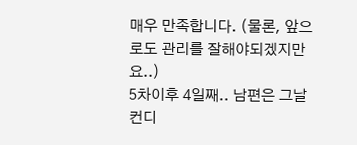매우 만족합니다. (물론, 앞으로도 관리를 잘해야되겠지만요..)
5차이후 4일째.. 남편은 그날 컨디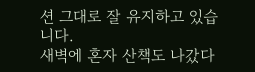션 그대로 잘 유지하고 있습니다.
새벽에 혼자 산책도 나갔다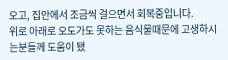오고, 집안에서 조금씩 걸으면서 회복중입니다.
위로 아래로 오도가도 못하는 음식물때문에 고생하시는분들께 도움이 됐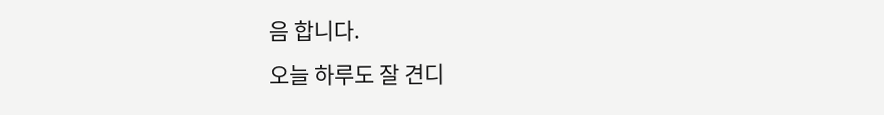음 합니다.
오늘 하루도 잘 견디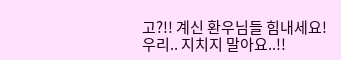고?!! 계신 환우님들 힘내세요!
우리.. 지치지 말아요..!!